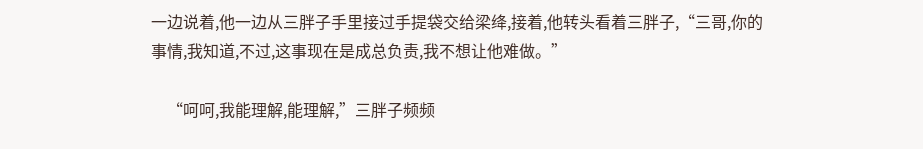一边说着,他一边从三胖子手里接过手提袋交给梁绛,接着,他转头看着三胖子,“三哥,你的事情,我知道,不过,这事现在是成总负责,我不想让他难做。”

    “呵呵,我能理解,能理解,”三胖子频频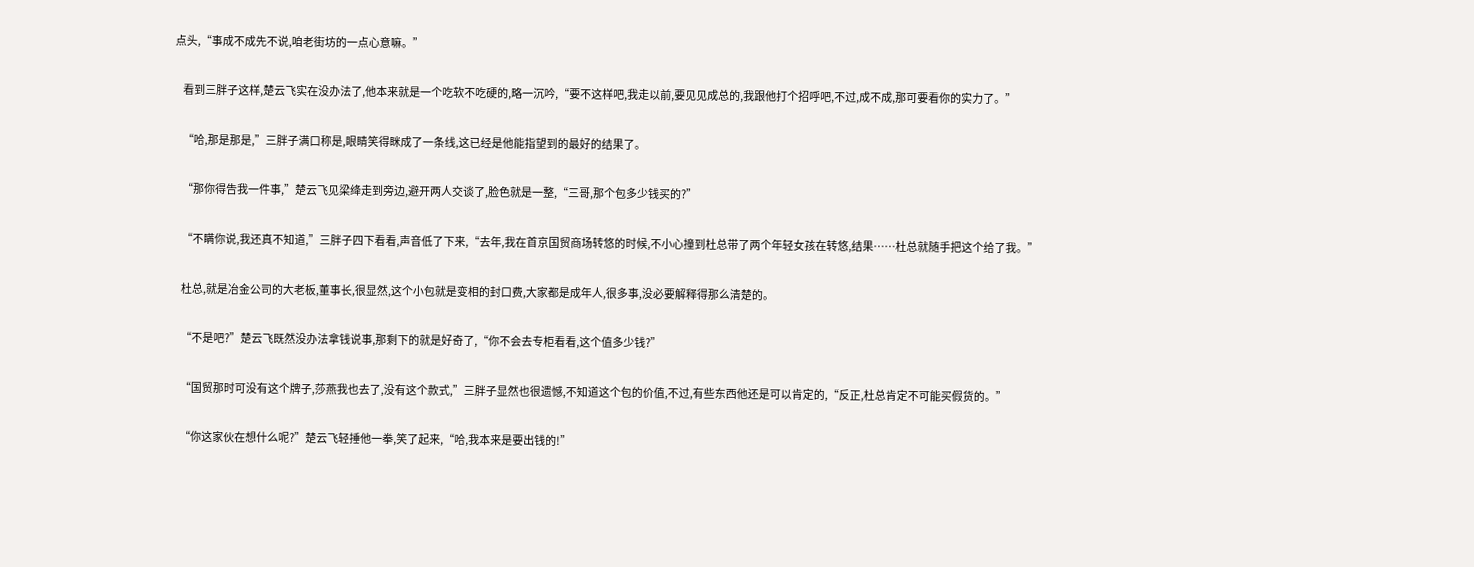点头,“事成不成先不说,咱老街坊的一点心意嘛。”

    看到三胖子这样,楚云飞实在没办法了,他本来就是一个吃软不吃硬的,略一沉吟,“要不这样吧,我走以前,要见见成总的,我跟他打个招呼吧,不过,成不成,那可要看你的实力了。”

    “哈,那是那是,”三胖子满口称是,眼睛笑得眯成了一条线,这已经是他能指望到的最好的结果了。

    “那你得告我一件事,”楚云飞见梁绛走到旁边,避开两人交谈了,脸色就是一整,“三哥,那个包多少钱买的?”

    “不瞒你说,我还真不知道,”三胖子四下看看,声音低了下来,“去年,我在首京国贸商场转悠的时候,不小心撞到杜总带了两个年轻女孩在转悠,结果……杜总就随手把这个给了我。”

    杜总,就是冶金公司的大老板,董事长,很显然,这个小包就是变相的封口费,大家都是成年人,很多事,没必要解释得那么清楚的。

    “不是吧?”楚云飞既然没办法拿钱说事,那剩下的就是好奇了,“你不会去专柜看看,这个值多少钱?”

    “国贸那时可没有这个牌子,莎燕我也去了,没有这个款式,”三胖子显然也很遗憾,不知道这个包的价值,不过,有些东西他还是可以肯定的,“反正,杜总肯定不可能买假货的。”

    “你这家伙在想什么呢?”楚云飞轻捶他一拳,笑了起来,“哈,我本来是要出钱的!”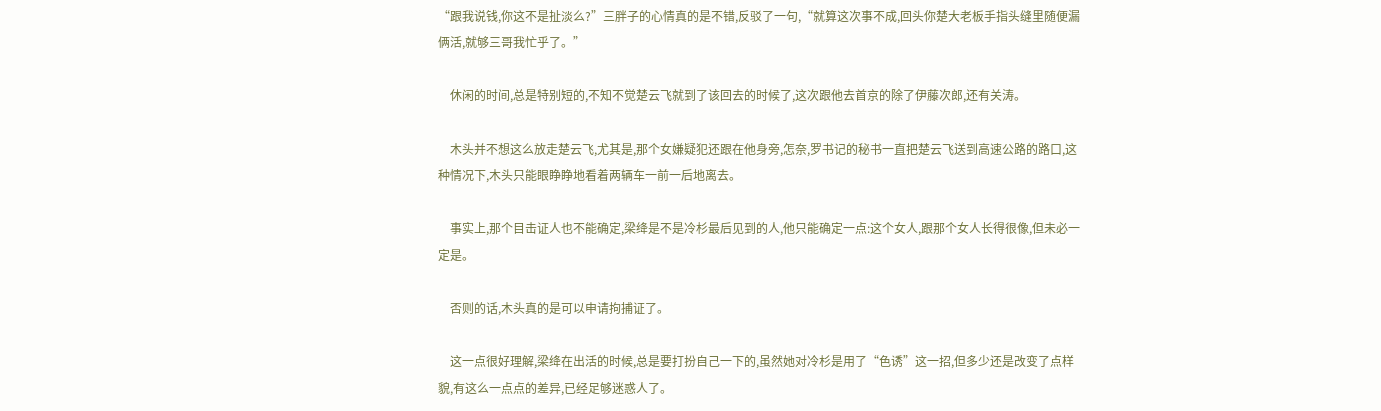“跟我说钱,你这不是扯淡么?”三胖子的心情真的是不错,反驳了一句,“就算这次事不成,回头你楚大老板手指头缝里随便漏俩活,就够三哥我忙乎了。”

    休闲的时间,总是特别短的,不知不觉楚云飞就到了该回去的时候了,这次跟他去首京的除了伊藤次郎,还有关涛。

    木头并不想这么放走楚云飞,尤其是,那个女嫌疑犯还跟在他身旁,怎奈,罗书记的秘书一直把楚云飞送到高速公路的路口,这种情况下,木头只能眼睁睁地看着两辆车一前一后地离去。

    事实上,那个目击证人也不能确定,梁绛是不是冷杉最后见到的人,他只能确定一点:这个女人,跟那个女人长得很像,但未必一定是。

    否则的话,木头真的是可以申请拘捕证了。

    这一点很好理解,梁绛在出活的时候,总是要打扮自己一下的,虽然她对冷杉是用了“色诱”这一招,但多少还是改变了点样貌,有这么一点点的差异,已经足够迷惑人了。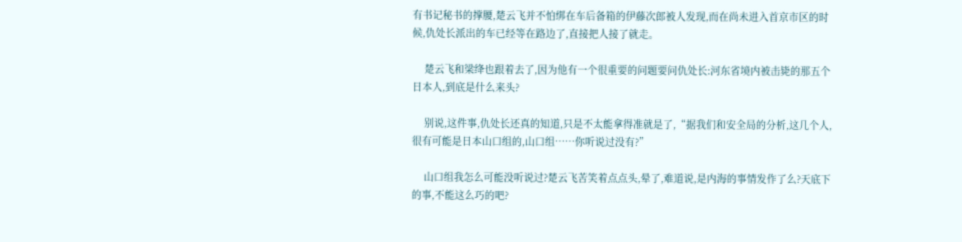有书记秘书的撑腰,楚云飞并不怕绑在车后备箱的伊藤次郎被人发现,而在尚未进入首京市区的时候,仇处长派出的车已经等在路边了,直接把人接了就走。

    楚云飞和梁绛也跟着去了,因为他有一个很重要的问题要问仇处长:河东省境内被击毙的那五个日本人,到底是什么来头?

    别说,这件事,仇处长还真的知道,只是不太能拿得准就是了,“据我们和安全局的分析,这几个人,很有可能是日本山口组的,山口组……你听说过没有?”

    山口组我怎么可能没听说过?楚云飞苦笑着点点头,晕了,难道说,是内海的事情发作了么?天底下的事,不能这么巧的吧?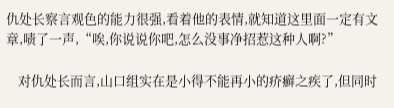仇处长察言观色的能力很强,看着他的表情,就知道这里面一定有文章,啧了一声,“唉,你说说你吧,怎么没事净招惹这种人啊?”

    对仇处长而言,山口组实在是小得不能再小的疥癣之疾了,但同时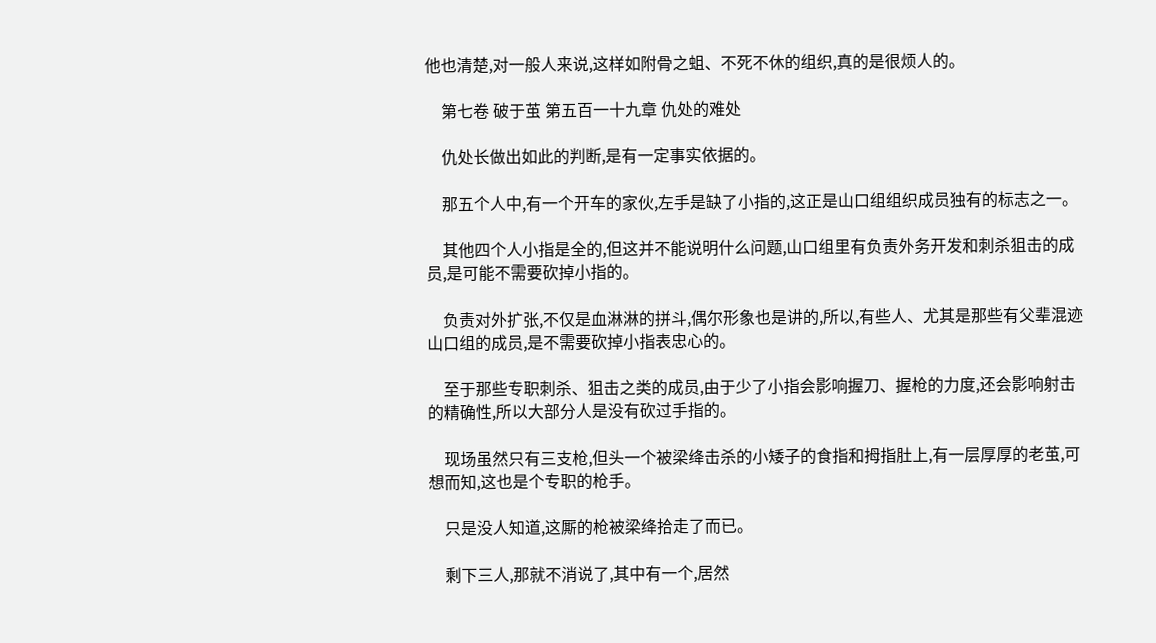他也清楚,对一般人来说,这样如附骨之蛆、不死不休的组织,真的是很烦人的。

    第七卷 破于茧 第五百一十九章 仇处的难处

    仇处长做出如此的判断,是有一定事实依据的。

    那五个人中,有一个开车的家伙,左手是缺了小指的,这正是山口组组织成员独有的标志之一。

    其他四个人小指是全的,但这并不能说明什么问题,山口组里有负责外务开发和刺杀狙击的成员,是可能不需要砍掉小指的。

    负责对外扩张,不仅是血淋淋的拼斗,偶尔形象也是讲的,所以,有些人、尤其是那些有父辈混迹山口组的成员,是不需要砍掉小指表忠心的。

    至于那些专职刺杀、狙击之类的成员,由于少了小指会影响握刀、握枪的力度,还会影响射击的精确性,所以大部分人是没有砍过手指的。

    现场虽然只有三支枪,但头一个被梁绛击杀的小矮子的食指和拇指肚上,有一层厚厚的老茧,可想而知,这也是个专职的枪手。

    只是没人知道,这厮的枪被梁绛拾走了而已。

    剩下三人,那就不消说了,其中有一个,居然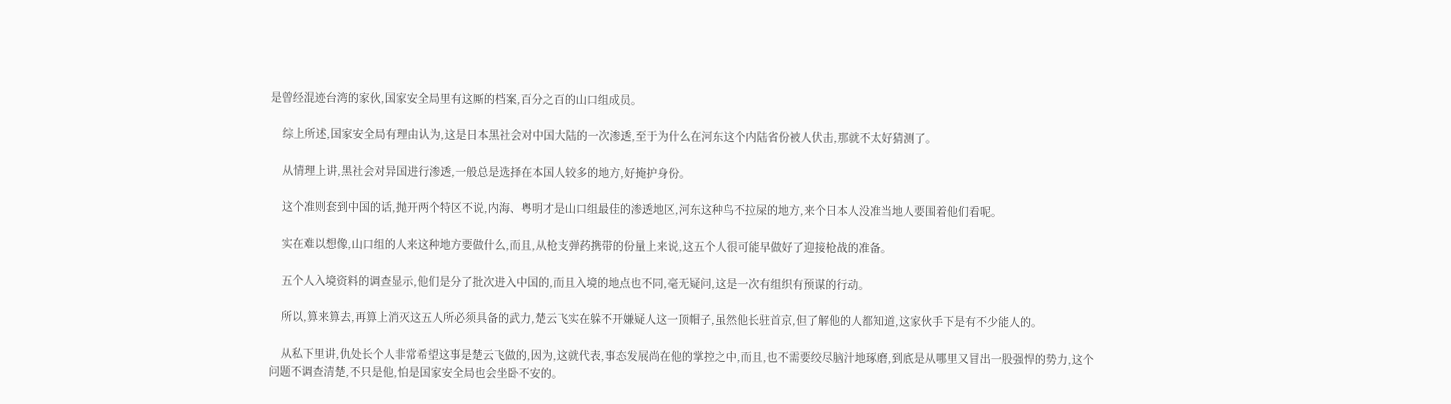是曾经混迹台湾的家伙,国家安全局里有这厮的档案,百分之百的山口组成员。

    综上所述,国家安全局有理由认为,这是日本黑社会对中国大陆的一次渗透,至于为什么在河东这个内陆省份被人伏击,那就不太好猜测了。

    从情理上讲,黑社会对异国进行渗透,一般总是选择在本国人较多的地方,好掩护身份。

    这个准则套到中国的话,抛开两个特区不说,内海、粤明才是山口组最佳的渗透地区,河东这种鸟不拉屎的地方,来个日本人没准当地人要围着他们看呢。

    实在难以想像,山口组的人来这种地方要做什么,而且,从枪支弹药携带的份量上来说,这五个人很可能早做好了迎接枪战的准备。

    五个人入境资料的调查显示,他们是分了批次进入中国的,而且入境的地点也不同,毫无疑问,这是一次有组织有预谋的行动。

    所以,算来算去,再算上消灭这五人所必须具备的武力,楚云飞实在躲不开嫌疑人这一顶帽子,虽然他长驻首京,但了解他的人都知道,这家伙手下是有不少能人的。

    从私下里讲,仇处长个人非常希望这事是楚云飞做的,因为,这就代表,事态发展尚在他的掌控之中,而且,也不需要绞尽脑汁地琢磨,到底是从哪里又冒出一股强悍的势力,这个问题不调查清楚,不只是他,怕是国家安全局也会坐卧不安的。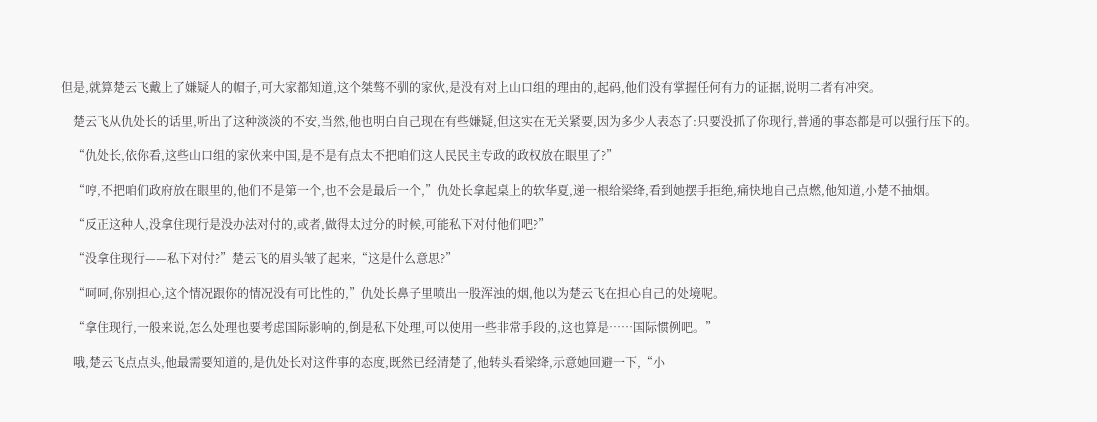但是,就算楚云飞戴上了嫌疑人的帽子,可大家都知道,这个桀骜不驯的家伙,是没有对上山口组的理由的,起码,他们没有掌握任何有力的证据,说明二者有冲突。

    楚云飞从仇处长的话里,听出了这种淡淡的不安,当然,他也明白自己现在有些嫌疑,但这实在无关紧要,因为多少人表态了:只要没抓了你现行,普通的事态都是可以强行压下的。

    “仇处长,依你看,这些山口组的家伙来中国,是不是有点太不把咱们这人民民主专政的政权放在眼里了?”

    “哼,不把咱们政府放在眼里的,他们不是第一个,也不会是最后一个,”仇处长拿起桌上的软华夏,递一根给梁绛,看到她摆手拒绝,痛快地自己点燃,他知道,小楚不抽烟。

    “反正这种人,没拿住现行是没办法对付的,或者,做得太过分的时候,可能私下对付他们吧?”

    “没拿住现行——私下对付?”楚云飞的眉头皱了起来,“这是什么意思?”

    “呵呵,你别担心,这个情况跟你的情况没有可比性的,”仇处长鼻子里喷出一股浑浊的烟,他以为楚云飞在担心自己的处境呢。

    “拿住现行,一般来说,怎么处理也要考虑国际影响的,倒是私下处理,可以使用一些非常手段的,这也算是……国际惯例吧。”

    哦,楚云飞点点头,他最需要知道的,是仇处长对这件事的态度,既然已经清楚了,他转头看梁绛,示意她回避一下,“小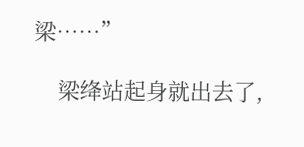梁……”

    梁绛站起身就出去了,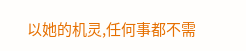以她的机灵,任何事都不需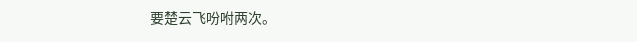要楚云飞吩咐两次。